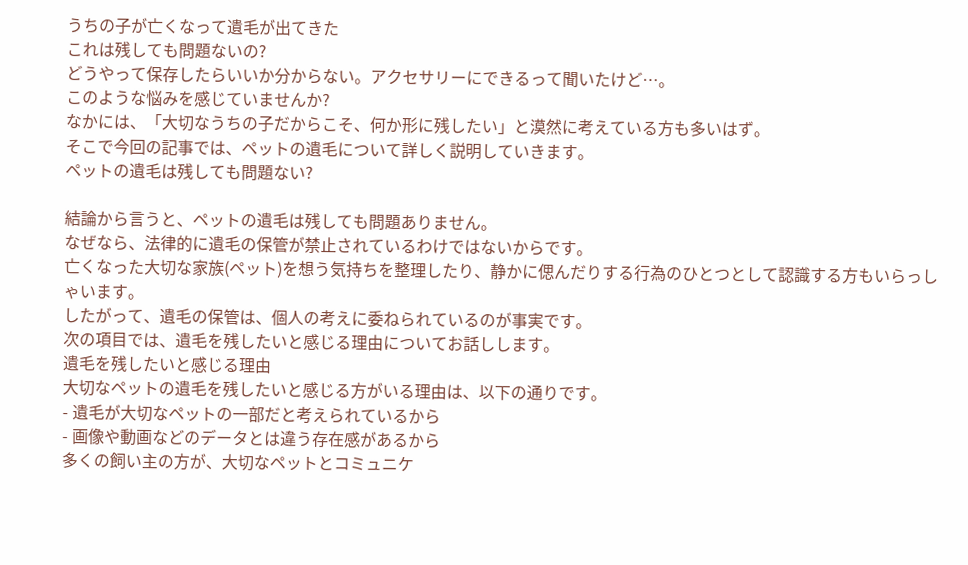うちの子が亡くなって遺毛が出てきた
これは残しても問題ないの?
どうやって保存したらいいか分からない。アクセサリーにできるって聞いたけど…。
このような悩みを感じていませんか?
なかには、「大切なうちの子だからこそ、何か形に残したい」と漠然に考えている方も多いはず。
そこで今回の記事では、ペットの遺毛について詳しく説明していきます。
ペットの遺毛は残しても問題ない?

結論から言うと、ペットの遺毛は残しても問題ありません。
なぜなら、法律的に遺毛の保管が禁止されているわけではないからです。
亡くなった大切な家族(ペット)を想う気持ちを整理したり、静かに偲んだりする行為のひとつとして認識する方もいらっしゃいます。
したがって、遺毛の保管は、個人の考えに委ねられているのが事実です。
次の項目では、遺毛を残したいと感じる理由についてお話しします。
遺毛を残したいと感じる理由
大切なペットの遺毛を残したいと感じる方がいる理由は、以下の通りです。
- 遺毛が大切なペットの一部だと考えられているから
- 画像や動画などのデータとは違う存在感があるから
多くの飼い主の方が、大切なペットとコミュニケ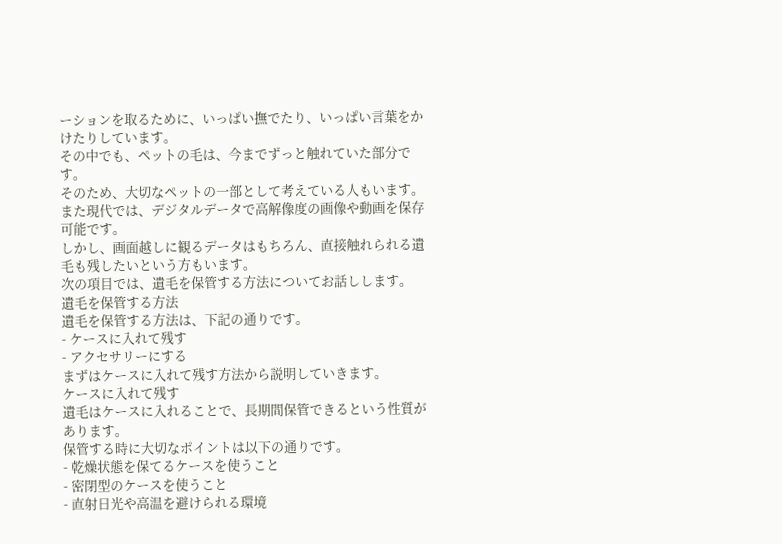ーションを取るために、いっぱい撫でたり、いっぱい言葉をかけたりしています。
その中でも、ペットの毛は、今までずっと触れていた部分です。
そのため、大切なペットの一部として考えている人もいます。
また現代では、デジタルデータで高解像度の画像や動画を保存可能です。
しかし、画面越しに観るデータはもちろん、直接触れられる遺毛も残したいという方もいます。
次の項目では、遺毛を保管する方法についてお話しします。
遺毛を保管する方法
遺毛を保管する方法は、下記の通りです。
- ケースに入れて残す
- アクセサリーにする
まずはケースに入れて残す方法から説明していきます。
ケースに入れて残す
遺毛はケースに入れることで、長期間保管できるという性質があります。
保管する時に大切なポイントは以下の通りです。
- 乾燥状態を保てるケースを使うこと
- 密閉型のケースを使うこと
- 直射日光や高温を避けられる環境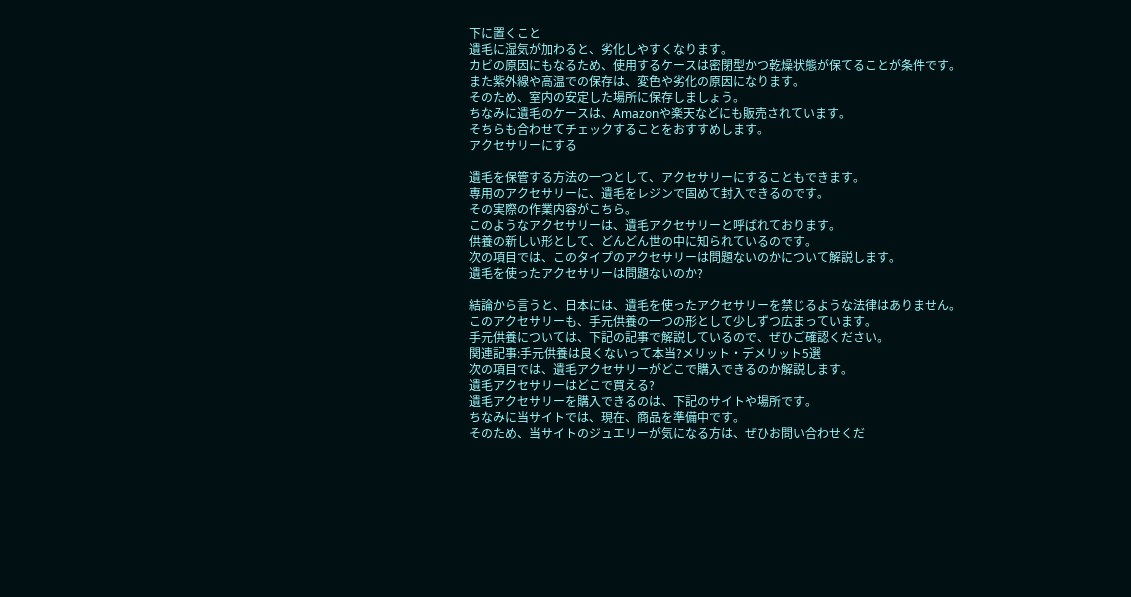下に置くこと
遺毛に湿気が加わると、劣化しやすくなります。
カビの原因にもなるため、使用するケースは密閉型かつ乾燥状態が保てることが条件です。
また紫外線や高温での保存は、変色や劣化の原因になります。
そのため、室内の安定した場所に保存しましょう。
ちなみに遺毛のケースは、Amazonや楽天などにも販売されています。
そちらも合わせてチェックすることをおすすめします。
アクセサリーにする

遺毛を保管する方法の一つとして、アクセサリーにすることもできます。
専用のアクセサリーに、遺毛をレジンで固めて封入できるのです。
その実際の作業内容がこちら。
このようなアクセサリーは、遺毛アクセサリーと呼ばれております。
供養の新しい形として、どんどん世の中に知られているのです。
次の項目では、このタイプのアクセサリーは問題ないのかについて解説します。
遺毛を使ったアクセサリーは問題ないのか?

結論から言うと、日本には、遺毛を使ったアクセサリーを禁じるような法律はありません。
このアクセサリーも、手元供養の一つの形として少しずつ広まっています。
手元供養については、下記の記事で解説しているので、ぜひご確認ください。
関連記事:手元供養は良くないって本当?メリット・デメリット5選
次の項目では、遺毛アクセサリーがどこで購入できるのか解説します。
遺毛アクセサリーはどこで買える?
遺毛アクセサリーを購入できるのは、下記のサイトや場所です。
ちなみに当サイトでは、現在、商品を準備中です。
そのため、当サイトのジュエリーが気になる方は、ぜひお問い合わせくだ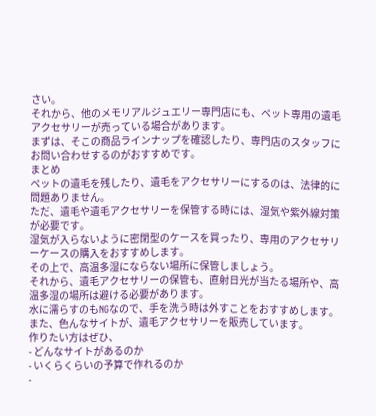さい。
それから、他のメモリアルジュエリー専門店にも、ペット専用の遺毛アクセサリーが売っている場合があります。
まずは、そこの商品ラインナップを確認したり、専門店のスタッフにお問い合わせするのがおすすめです。
まとめ
ペットの遺毛を残したり、遺毛をアクセサリーにするのは、法律的に問題ありません。
ただ、遺毛や遺毛アクセサリーを保管する時には、湿気や紫外線対策が必要です。
湿気が入らないように密閉型のケースを買ったり、専用のアクセサリーケースの購入をおすすめします。
その上で、高温多湿にならない場所に保管しましょう。
それから、遺毛アクセサリーの保管も、直射日光が当たる場所や、高温多湿の場所は避ける必要があります。
水に濡らすのもNGなので、手を洗う時は外すことをおすすめします。
また、色んなサイトが、遺毛アクセサリーを販売しています。
作りたい方はぜひ、
- どんなサイトがあるのか
- いくらくらいの予算で作れるのか
-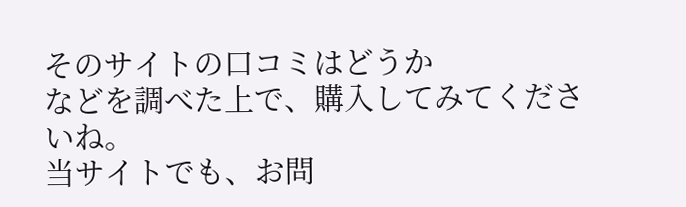そのサイトの口コミはどうか
などを調べた上で、購入してみてくださいね。
当サイトでも、お問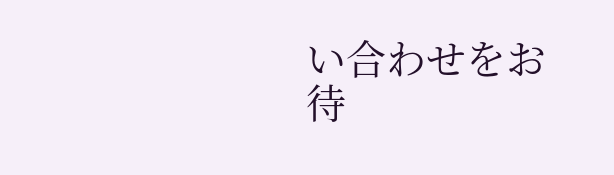い合わせをお待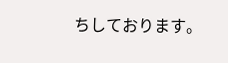ちしております。